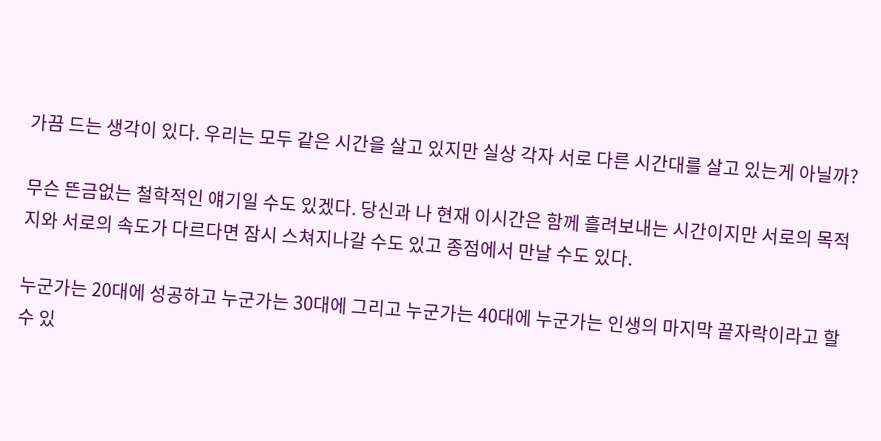가끔 드는 생각이 있다. 우리는 모두 같은 시간을 살고 있지만 실상 각자 서로 다른 시간대를 살고 있는게 아닐까?

무슨 뜬금없는 철학적인 얘기일 수도 있겠다. 당신과 나 현재 이시간은 함께 흘려보내는 시간이지만 서로의 목적지와 서로의 속도가 다르다면 잠시 스쳐지나갈 수도 있고 종점에서 만날 수도 있다.

누군가는 20대에 성공하고 누군가는 30대에 그리고 누군가는 40대에 누군가는 인생의 마지막 끝자락이라고 할 수 있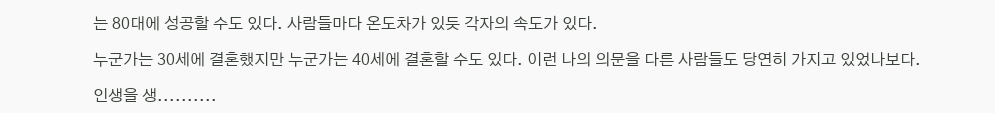는 80대에 성공할 수도 있다. 사람들마다 온도차가 있듯 각자의 속도가 있다.

누군가는 30세에 결혼했지만 누군가는 40세에 결혼할 수도 있다. 이런 나의 의문을 다른 사람들도 당연히 가지고 있었나보다.

인생을 생..........